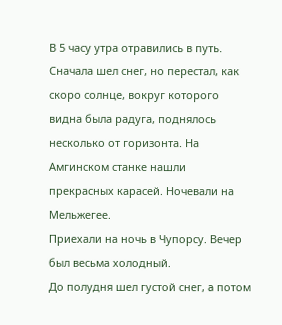В 5 часу утра отравились в путь. Сначала шел снег, но перестал, как скоро солнце, вокруг которого видна была радуга, поднялось несколько от горизонта. На Амгинском станке нашли прекрасных карасей. Ночевали на Мельжегее.
Приехали на ночь в Чупорсу. Вечер был весьма холодный.
До полудня шел густой снег, a потом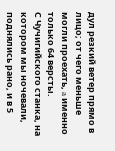дул резкий ветер прямо в лицо; от чего меньше могли проехать, a именно только 64 версты.
С Чучигийского станка, на котором мы ночевали, поднялись рано, и в 5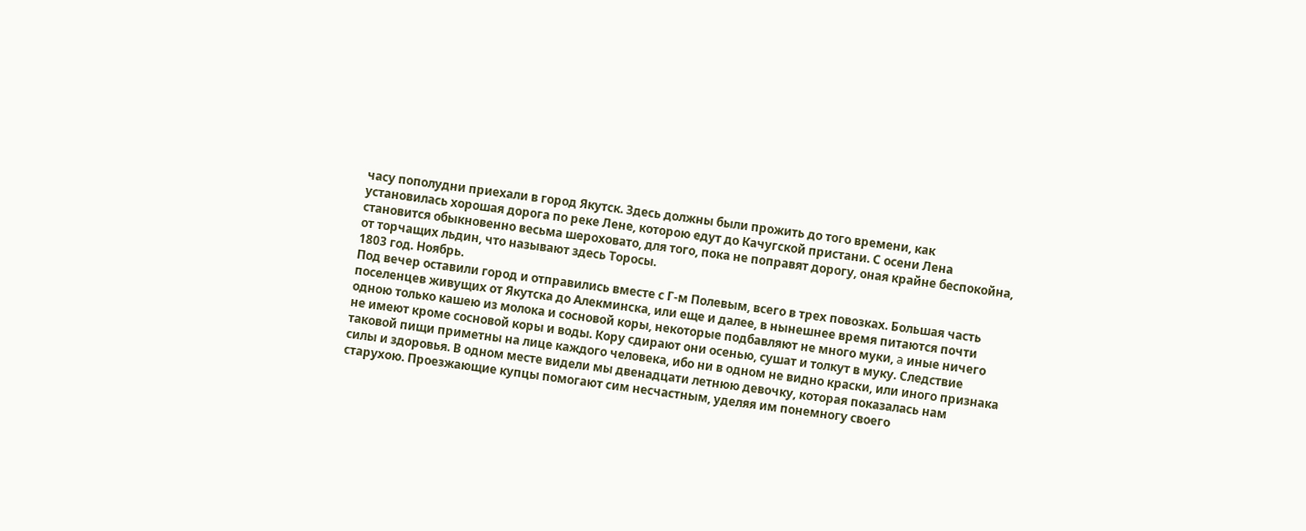часу пополудни приехали в город Якутск. Здесь должны были прожить до того времени, как установилась хорошая дорога по реке Лене, которою едут до Качугской пристани. С осени Лена становится обыкновенно весьма шероховато, для того, пока не поправят дорогу, оная крайне беспокойна, от торчащих льдин, что называют здесь Торосы.
1803 год. Ноябрь.
Под вечер оставили город и отправились вместе с Г-м Полевым, всего в трех повозках. Большая часть поселенцев живущих от Якутска до Алекминска, или еще и далее, в нынешнее время питаются почти одною только кашею из молока и сосновой коры, некоторые подбавляют не много муки, a иные ничего не имеют кроме сосновой коры и воды. Кору сдирают они осенью, сушат и толкут в муку. Следствие таковой пищи приметны на лице каждого человека, ибо ни в одном не видно краски, или иного признака силы и здоровья. В одном месте видели мы двенадцати летнюю девочку, которая показалась нам старухою. Проезжающие купцы помогают сим несчастным, уделяя им понемногу своего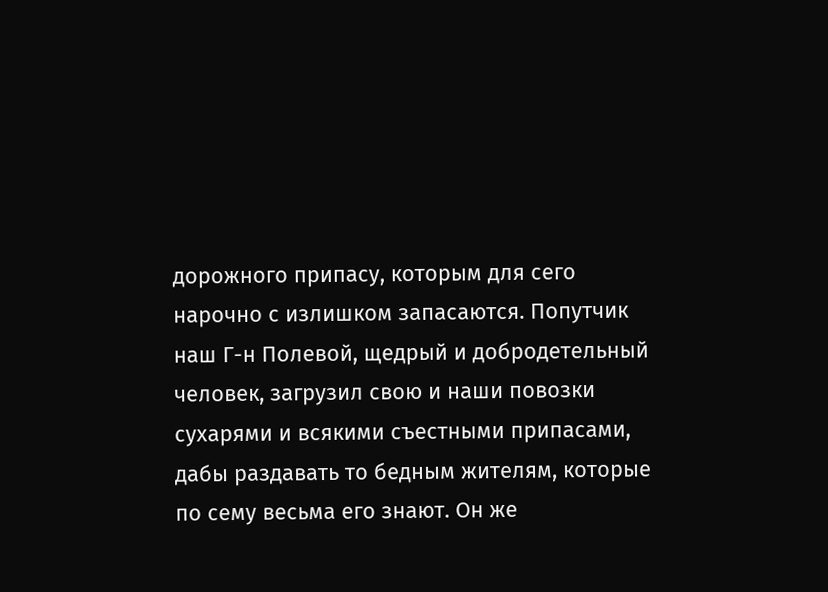дорожного припасу, которым для сего нарочно с излишком запасаются. Попутчик наш Г-н Полевой, щедрый и добродетельный человек, загрузил свою и наши повозки сухарями и всякими съестными припасами, дабы раздавать то бедным жителям, которые по сему весьма его знают. Он же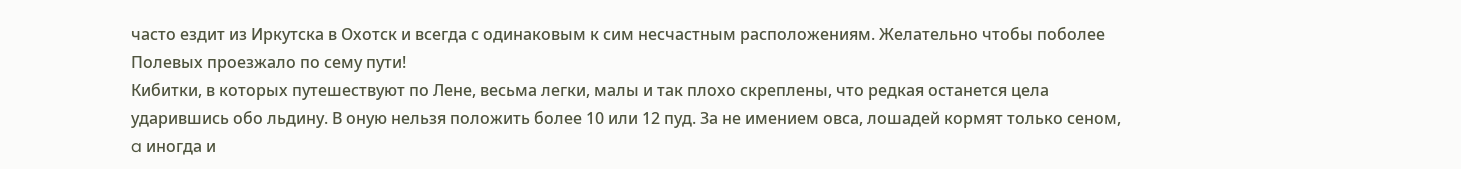часто ездит из Иркутска в Охотск и всегда с одинаковым к сим несчастным расположениям. Желательно чтобы поболее Полевых проезжало по сему пути!
Кибитки, в которых путешествуют по Лене, весьма легки, малы и так плохо скреплены, что редкая останется цела ударившись обо льдину. В оную нельзя положить более 10 или 12 пуд. За не имением овса, лошадей кормят только сеном, a иногда и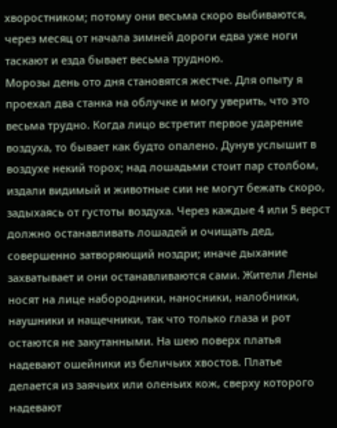хворостником; потому они весьма скоро выбиваются, через месяц от начала зимней дороги едва уже ноги таскают и езда бывает весьма трудною.
Морозы день ото дня становятся жестче. Для опыту я проехал два станка на облучке и могу уверить, что это весьма трудно. Когда лицо встретит первое ударение воздуха, то бывает как будто опалено. Дунув услышит в воздухе некий торох; над лошадьми стоит пар столбом, издали видимый и животные сии не могут бежать скоро, задыхаясь от густоты воздуха. Через каждые 4 или 5 верст должно останавливать лошадей и очищать дед, совершенно затворяющий ноздри; иначе дыхание захватывает и они останавливаются сами. Жители Лены носят на лице набородники, наносники, налобники, наушники и нащечники, так что только глаза и рот остаются не закутанными. На шею поверх платья надевают ошейники из беличьих хвостов. Платье делается из заячьих или оленьих кож, сверху которого надевают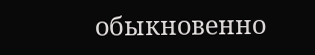обыкновенно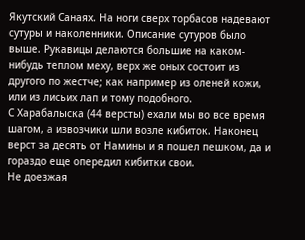Якутский Санаях. На ноги сверх торбасов надевают сутуры и наколенники. Описание сутуров было выше. Рукавицы делаются большие на каком-нибудь теплом меху, верх же оных состоит из другого по жестче; как например из оленей кожи, или из лисьих лап и тому подобного.
С Харабалыска (44 версты) ехали мы во все время шагом, a извозчики шли возле кибиток. Наконец верст за десять от Намины и я пошел пешком, да и гораздо еще опередил кибитки свои.
Не доезжая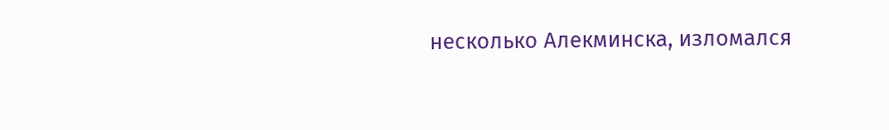несколько Алекминска, изломался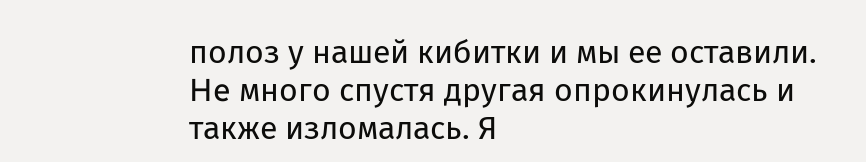полоз у нашей кибитки и мы ее оставили. He много спустя другая опрокинулась и также изломалась. Я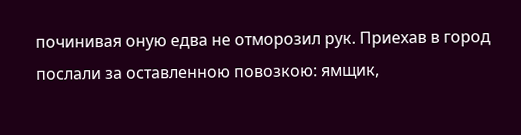починивая оную едва не отморозил рук. Приехав в город послали за оставленною повозкою: ямщик,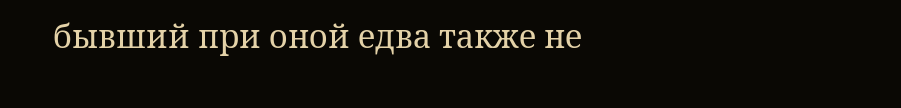бывший при оной едва также не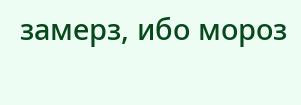замерз, ибо мороз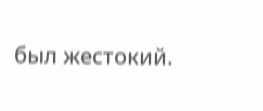был жестокий.